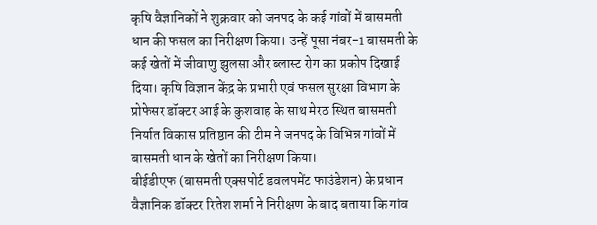कृषि वैज्ञानिकों ने शुक्रवार को जनपद के कई गांवों में बासमती धान की फसल का निरीक्षण किया। उन्हें पूसा नंबर-1 बासमती के कई खेतों में जीवाणु झुलसा और ब्लास्ट रोग का प्रकोप दिखाई दिया। कृषि विज्ञान केंद्र के प्रभारी एवं फसल सुरक्षा विभाग के प्रोफेसर डॉक्टर आई के कुशवाह के साथ मेरठ स्थित बासमती निर्यात विकास प्रतिष्ठान की टीम ने जनपद के विभिन्न गांवों में बासमती धान के खेतों का निरीक्षण किया।
बीईडीएफ (बासमती एक्सपोर्ट डवलपमेंट फाउंडेशन) के प्रधान वैज्ञानिक डॉक्टर रितेश शर्मा ने निरीक्षण के बाद बताया कि गांव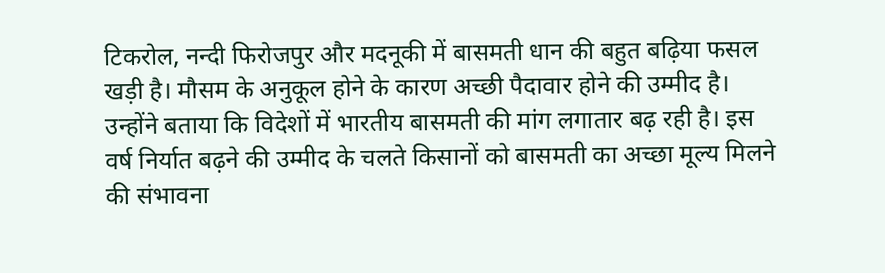टिकरोल, नन्दी फिरोजपुर और मदनूकी में बासमती धान की बहुत बढ़िया फसल खड़ी है। मौसम के अनुकूल होने के कारण अच्छी पैदावार होने की उम्मीद है। उन्होंने बताया कि विदेशों में भारतीय बासमती की मांग लगातार बढ़ रही है। इस वर्ष निर्यात बढ़ने की उम्मीद के चलते किसानों को बासमती का अच्छा मूल्य मिलने की संभावना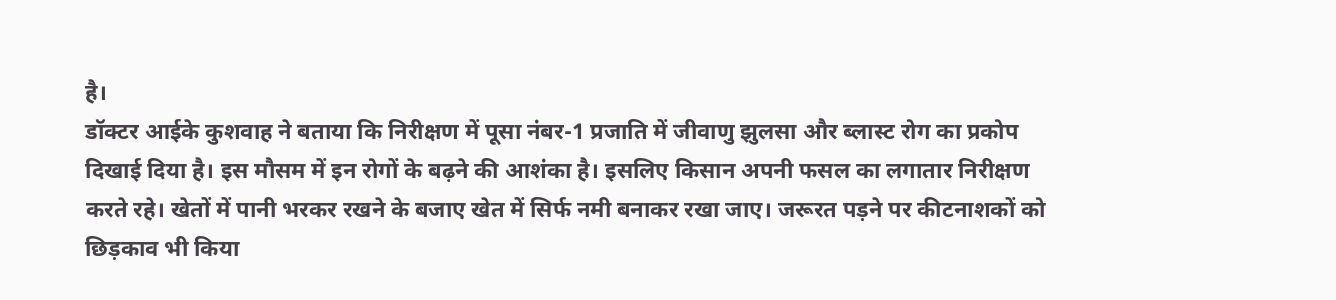है।
डॉक्टर आईके कुशवाह ने बताया कि निरीक्षण में पूसा नंबर-1 प्रजाति में जीवाणु झुलसा और ब्लास्ट रोग का प्रकोप दिखाई दिया है। इस मौसम में इन रोगों के बढ़ने की आशंका है। इसलिए किसान अपनी फसल का लगातार निरीक्षण करते रहे। खेतों में पानी भरकर रखने के बजाए खेत में सिर्फ नमी बनाकर रखा जाए। जरूरत पड़ने पर कीटनाशकों को छिड़काव भी किया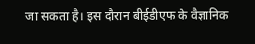जा सकता है। इस दौरान बीईडीएफ के वैज्ञानिक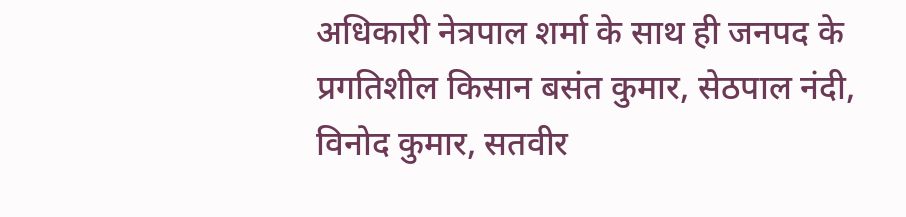अधिकारी नेत्रपाल शर्मा के साथ ही जनपद के प्रगतिशील किसान बसंत कुमार, सेठपाल नंदी, विनोद कुमार, सतवीर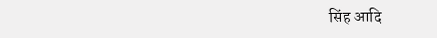सिंह आदि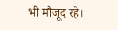भी मौजूद रहे।